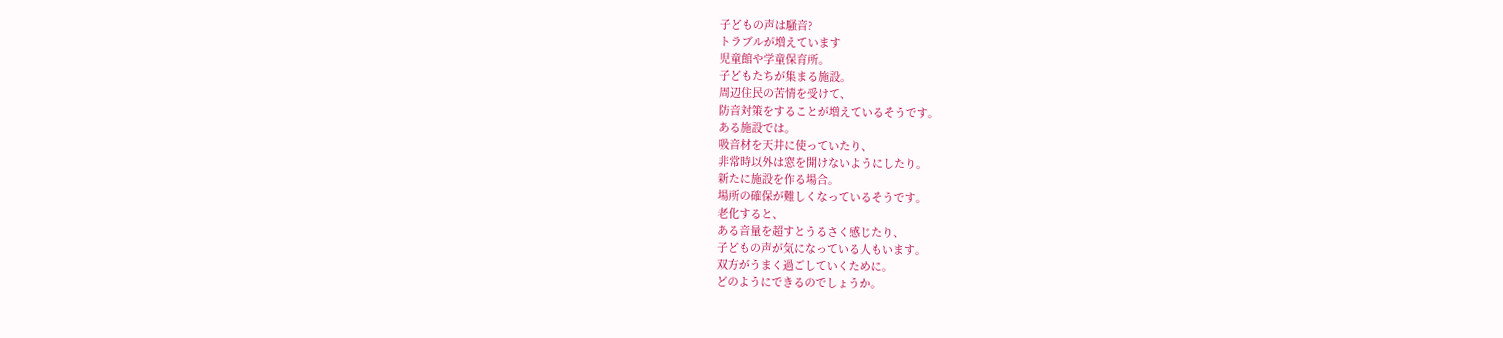子どもの声は騒音?
トラブルが増えています
児童館や学童保育所。
子どもたちが集まる施設。
周辺住民の苦情を受けて、
防音対策をすることが増えているそうです。
ある施設では。
吸音材を天井に使っていたり、
非常時以外は窓を開けないようにしたり。
新たに施設を作る場合。
場所の確保が難しくなっているそうです。
老化すると、
ある音量を超すとうるさく感じたり、
子どもの声が気になっている人もいます。
双方がうまく過ごしていくために。
どのようにできるのでしょうか。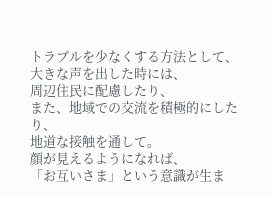トラブルを少なくする方法として、
大きな声を出した時には、
周辺住民に配慮したり、
また、地域での交流を積極的にしたり、
地道な接触を通して。
顔が見えるようになれば、
「お互いさま」という意識が生ま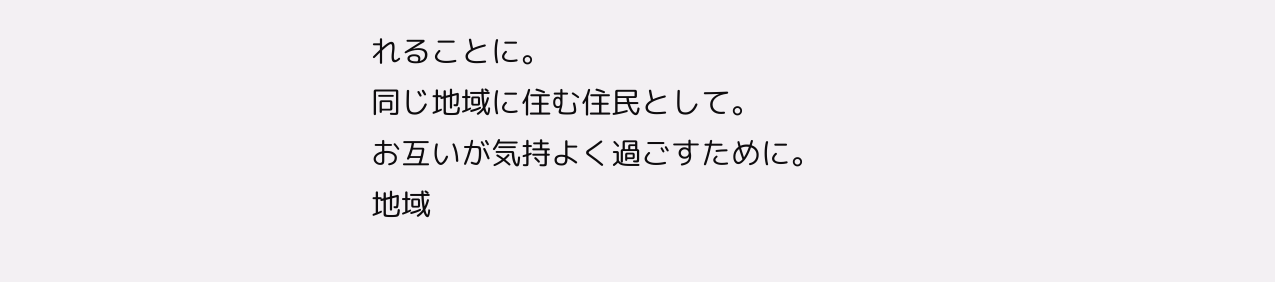れることに。
同じ地域に住む住民として。
お互いが気持よく過ごすために。
地域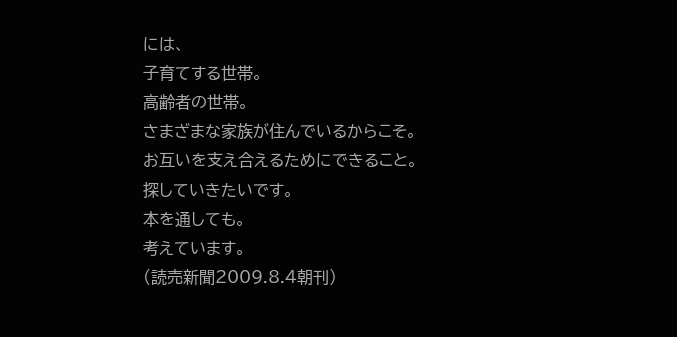には、
子育てする世帯。
高齢者の世帯。
さまざまな家族が住んでいるからこそ。
お互いを支え合えるためにできること。
探していきたいです。
本を通しても。
考えています。
(読売新聞2009.8.4朝刊)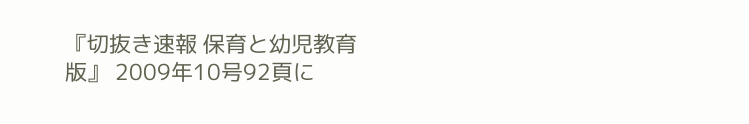『切抜き速報 保育と幼児教育版』 2009年10号92頁に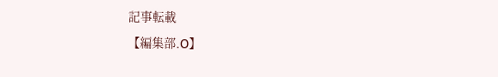記事転載
【編集部.О】